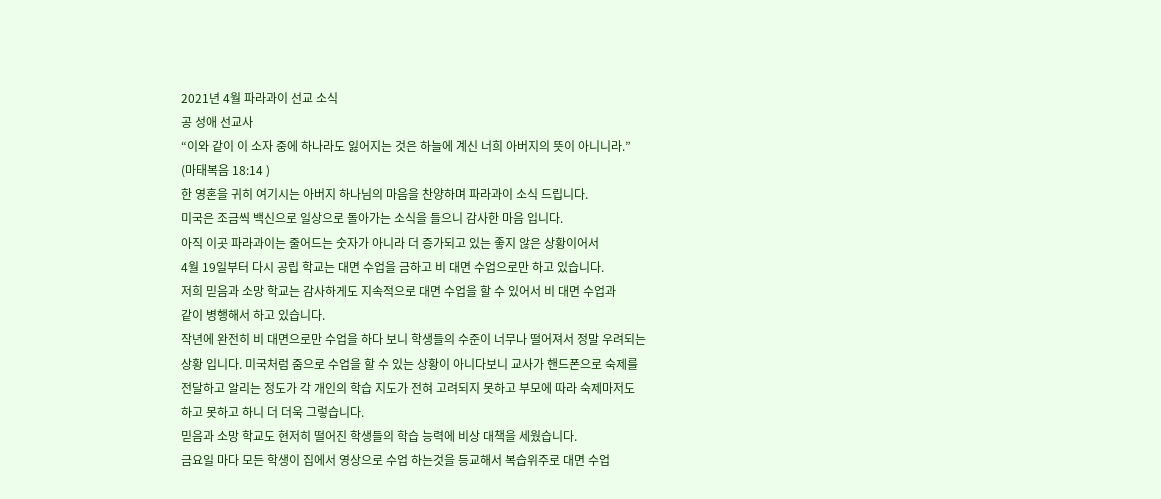2021년 4월 파라과이 선교 소식
공 성애 선교사
“이와 같이 이 소자 중에 하나라도 잃어지는 것은 하늘에 계신 너희 아버지의 뜻이 아니니라.”
(마태복음 18:14 )
한 영혼을 귀히 여기시는 아버지 하나님의 마음을 찬양하며 파라과이 소식 드립니다.
미국은 조금씩 백신으로 일상으로 돌아가는 소식을 들으니 감사한 마음 입니다.
아직 이곳 파라과이는 줄어드는 숫자가 아니라 더 증가되고 있는 좋지 않은 상황이어서
4월 19일부터 다시 공립 학교는 대면 수업을 금하고 비 대면 수업으로만 하고 있습니다.
저희 믿음과 소망 학교는 감사하게도 지속적으로 대면 수업을 할 수 있어서 비 대면 수업과
같이 병행해서 하고 있습니다.
작년에 완전히 비 대면으로만 수업을 하다 보니 학생들의 수준이 너무나 떨어져서 정말 우려되는
상황 입니다. 미국처럼 줌으로 수업을 할 수 있는 상황이 아니다보니 교사가 핸드폰으로 숙제를
전달하고 알리는 정도가 각 개인의 학습 지도가 전혀 고려되지 못하고 부모에 따라 숙제마저도
하고 못하고 하니 더 더욱 그렇습니다.
믿음과 소망 학교도 현저히 떨어진 학생들의 학습 능력에 비상 대책을 세웠습니다.
금요일 마다 모든 학생이 집에서 영상으로 수업 하는것을 등교해서 복습위주로 대면 수업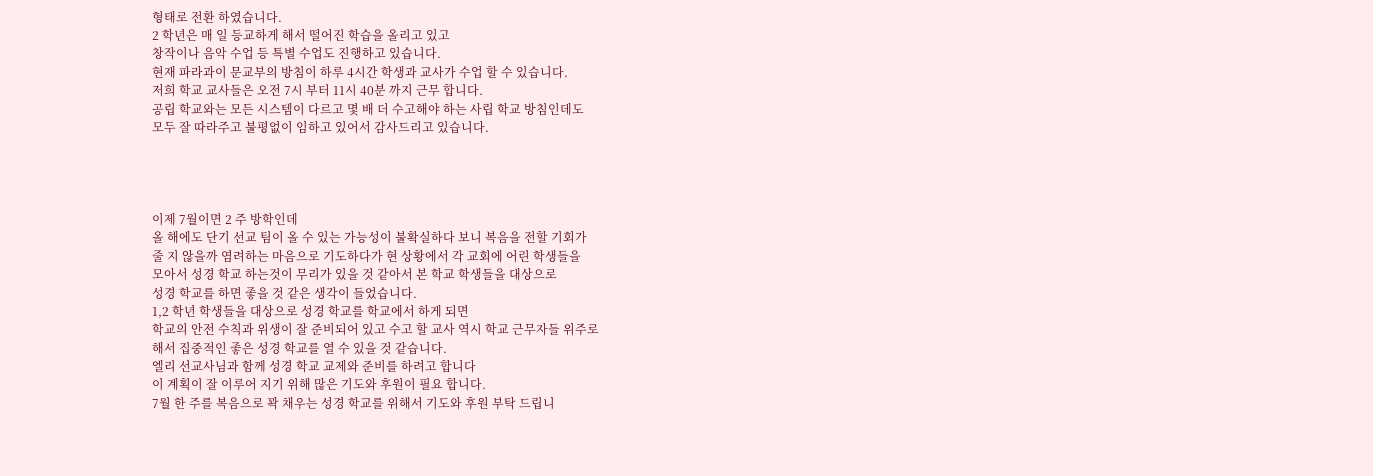형태로 전환 하였습니다.
2 학년은 매 일 등교하게 해서 떨어진 학습을 올리고 있고
창작이나 음악 수업 등 특별 수업도 진행하고 있습니다.
현재 파라과이 문교부의 방침이 하루 4시간 학생과 교사가 수업 할 수 있습니다.
저희 학교 교사들은 오전 7시 부터 11시 40분 까지 근무 합니다.
공립 학교와는 모든 시스템이 다르고 몇 배 더 수고해야 하는 사립 학교 방침인데도
모두 잘 따라주고 불평없이 임하고 있어서 감사드리고 있습니다.




이제 7월이면 2 주 방학인데
올 해에도 단기 선교 팀이 올 수 있는 가능성이 불확실하다 보니 복음을 전할 기회가
줄 지 않을까 염려하는 마음으로 기도하다가 현 상황에서 각 교회에 어린 학생들을
모아서 성경 학교 하는것이 무리가 있을 것 같아서 본 학교 학생들을 대상으로
성경 학교를 하면 좋을 것 같은 생각이 들었습니다.
1,2 학년 학생들을 대상으로 성경 학교를 학교에서 하게 되면
학교의 안전 수칙과 위생이 잘 준비되어 있고 수고 할 교사 역시 학교 근무자들 위주로
해서 집중적인 좋은 성경 학교를 열 수 있을 것 같습니다.
엘리 선교사님과 함께 성경 학교 교제와 준비를 하려고 합니다
이 계획이 잘 이루어 지기 위해 많은 기도와 후원이 필요 합니다.
7월 한 주를 복음으로 꽉 채우는 성경 학교를 위해서 기도와 후원 부탁 드립니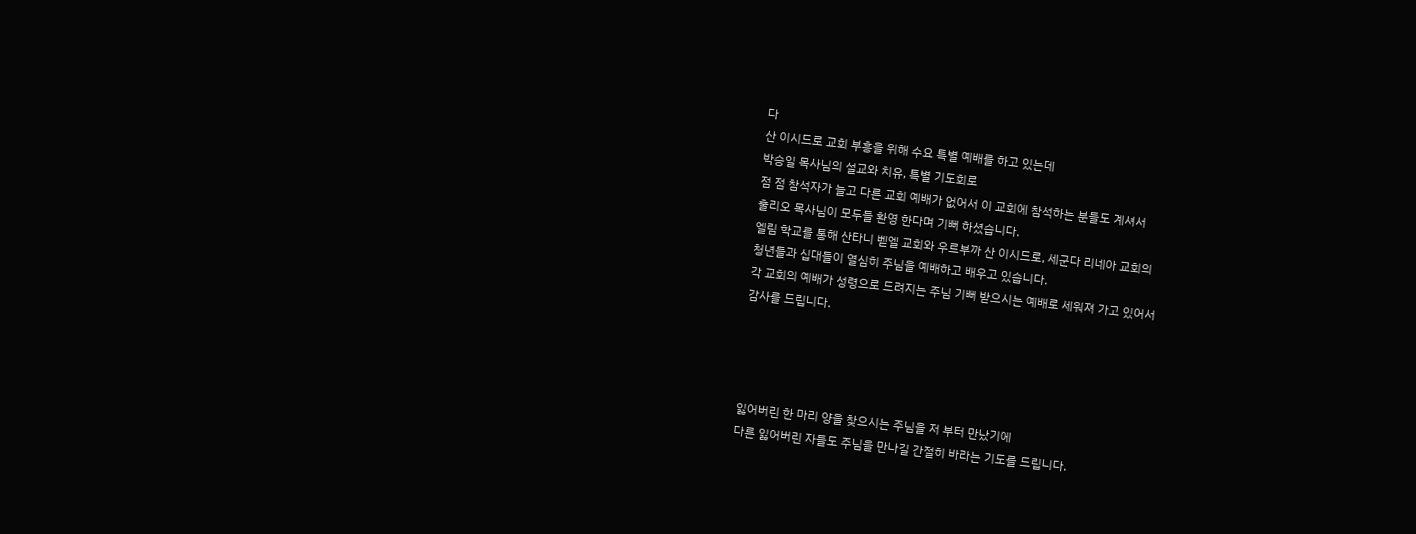다
산 이시드로 교회 부흥을 위해 수요 특별 예배를 하고 있는데
박승일 목사님의 설교와 치유, 특별 기도회로
점 점 참석자가 늘고 다른 교회 예배가 없어서 이 교회에 참석하는 분들도 계셔서
훌리오 목사님이 모두들 환영 한다며 기뻐 하셨습니다.
엘림 학교를 통해 산타니 벧엘 교회와 우르부까 산 이시드로, 세군다 리네아 교회의
청년들과 십대들이 열심히 주님을 예배하고 배우고 있습니다.
각 교회의 예배가 성령으로 드려지는 주님 기뻐 받으시는 예배로 세워져 가고 있어서
감사를 드립니다.




잃어버린 한 마리 양을 찾으시는 주님을 저 부터 만났기에
다른 잃어버린 자들도 주님을 만나길 간절히 바라는 기도를 드립니다.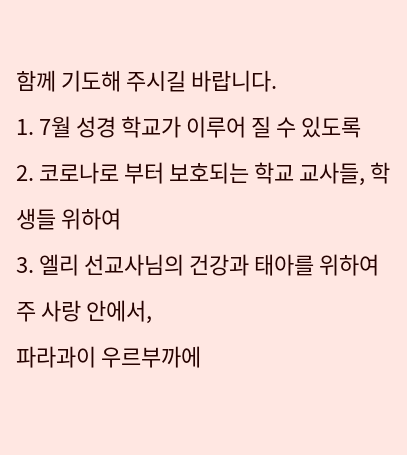함께 기도해 주시길 바랍니다.
1. 7월 성경 학교가 이루어 질 수 있도록
2. 코로나로 부터 보호되는 학교 교사들, 학생들 위하여
3. 엘리 선교사님의 건강과 태아를 위하여
주 사랑 안에서,
파라과이 우르부까에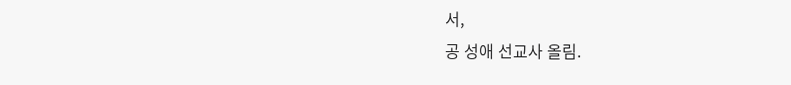서,
공 성애 선교사 올림.